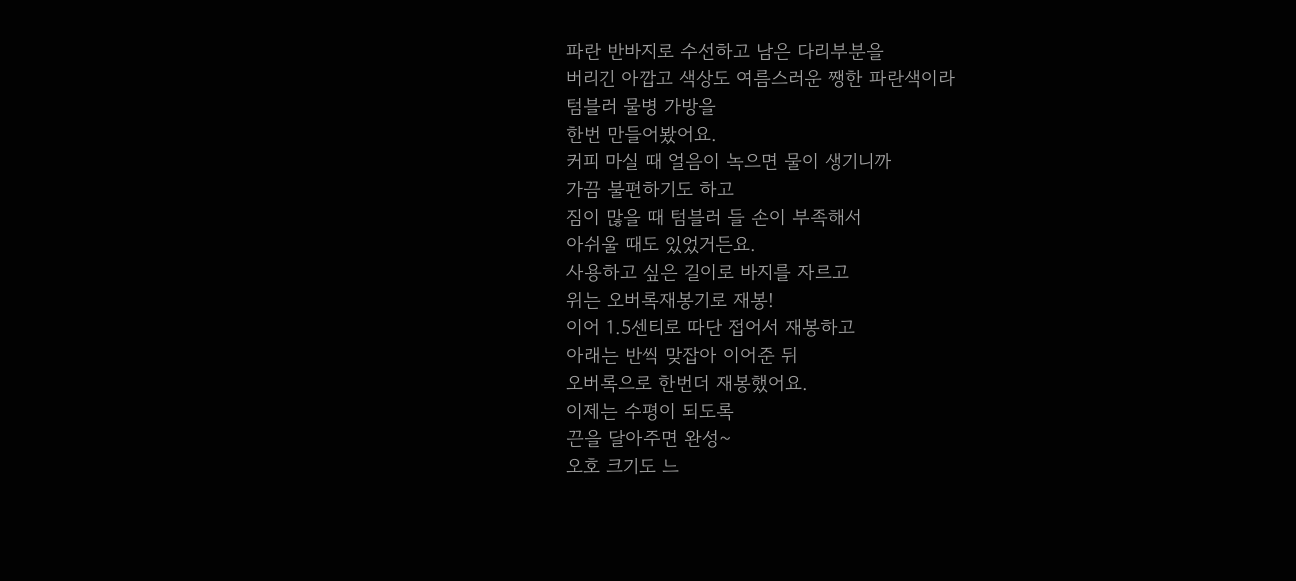파란 반바지로 수선하고 남은 다리부분을
버리긴 아깝고 색상도 여름스러운 쨍한 파란색이라
텀블러 물병 가방을
한번 만들어봤어요.
커피 마실 때 얼음이 녹으면 물이 생기니까
가끔 불편하기도 하고
짐이 많을 때 텀블러 들 손이 부족해서
아쉬울 때도 있었거든요.
사용하고 싶은 길이로 바지를 자르고
위는 오버록재봉기로 재봉!
이어 1.5센티로 따단 접어서 재봉하고
아래는 반씩 맞잡아 이어준 뒤
오버록으로 한번더 재봉했어요.
이제는 수평이 되도록
끈을 달아주면 완성~
오호 크기도 느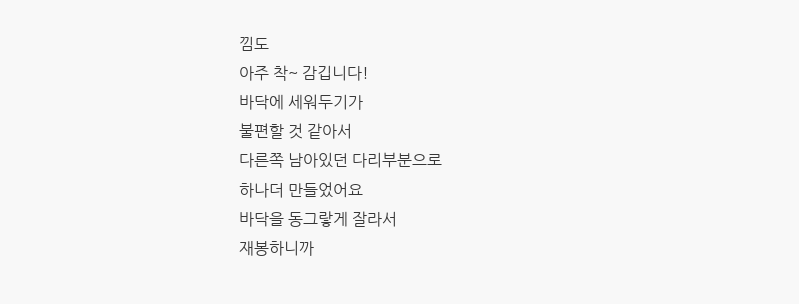낌도
아주 착~ 감깁니다!
바닥에 세워두기가
불편할 것 같아서
다른쪽 남아있던 다리부분으로
하나더 만들었어요
바닥을 동그랗게 잘라서
재봉하니까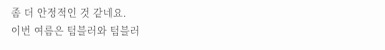좀 더 안정적인 것 같네요.
이번 여름은 텀블러와 텀블러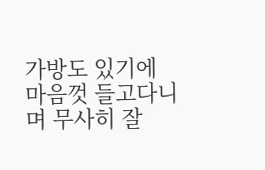가방도 있기에
마음껏 들고다니며 무사히 잘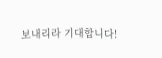보내리라 기대합니다!